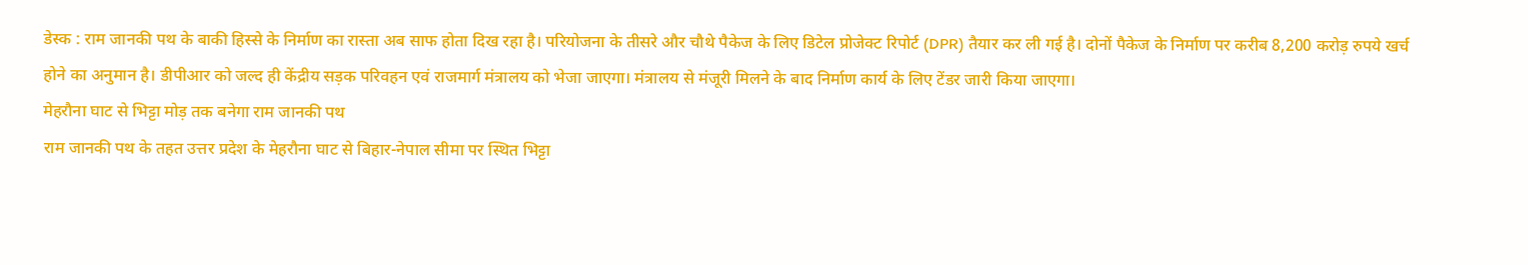डेस्क : राम जानकी पथ के बाकी हिस्से के निर्माण का रास्ता अब साफ होता दिख रहा है। परियोजना के तीसरे और चौथे पैकेज के लिए डिटेल प्रोजेक्ट रिपोर्ट (DPR) तैयार कर ली गई है। दोनों पैकेज के निर्माण पर करीब 8,200 करोड़ रुपये खर्च होने का अनुमान है। डीपीआर को जल्द ही केंद्रीय सड़क परिवहन एवं राजमार्ग मंत्रालय को भेजा जाएगा। मंत्रालय से मंजूरी मिलने के बाद निर्माण कार्य के लिए टेंडर जारी किया जाएगा।
मेहरौना घाट से भिट्टा मोड़ तक बनेगा राम जानकी पथ
राम जानकी पथ के तहत उत्तर प्रदेश के मेहरौना घाट से बिहार-नेपाल सीमा पर स्थित भिट्टा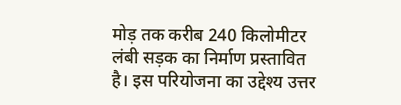मोड़ तक करीब 240 किलोमीटर लंबी सड़क का निर्माण प्रस्तावित है। इस परियोजना का उद्देश्य उत्तर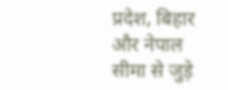प्रदेश, बिहार और नेपाल सीमा से जुड़े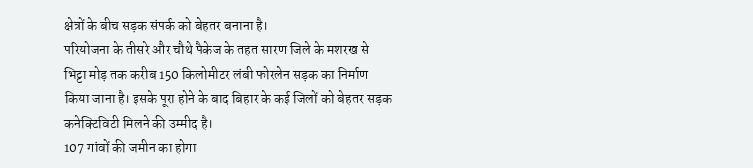क्षेत्रों के बीच सड़क संपर्क को बेहतर बनाना है।
परियोजना के तीसरे और चौथे पैकेज के तहत सारण जिले के मशरख से भिट्टा मोड़ तक करीब 150 किलोमीटर लंबी फोरलेन सड़क का निर्माण किया जाना है। इसके पूरा होने के बाद बिहार के कई जिलों को बेहतर सड़क कनेक्टिविटी मिलने की उम्मीद है।
107 गांवों की जमीन का होगा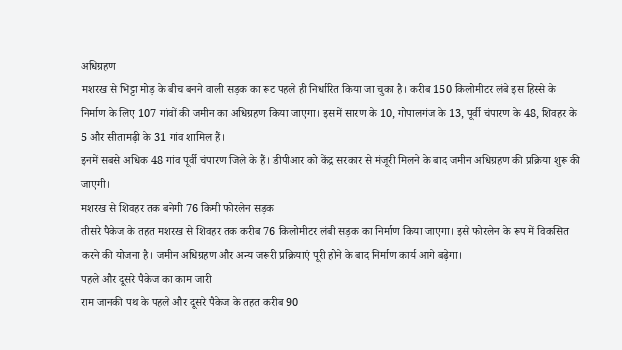अधिग्रहण
मशरख से भिट्टा मोड़ के बीच बनने वाली सड़क का रूट पहले ही निर्धारित किया जा चुका है। करीब 150 किलोमीटर लंबे इस हिस्से के निर्माण के लिए 107 गांवों की जमीन का अधिग्रहण किया जाएगा। इसमें सारण के 10, गोपालगंज के 13, पूर्वी चंपारण के 48, शिवहर के 5 और सीतामढ़ी के 31 गांव शामिल हैं।
इनमें सबसे अधिक 48 गांव पूर्वी चंपारण जिले के हैं। डीपीआर को केंद्र सरकार से मंजूरी मिलने के बाद जमीन अधिग्रहण की प्रक्रिया शुरू की जाएगी।
मशरख से शिवहर तक बनेगी 76 किमी फोरलेन सड़क
तीसरे पैकेज के तहत मशरख से शिवहर तक करीब 76 किलोमीटर लंबी सड़क का निर्माण किया जाएगा। इसे फोरलेन के रूप में विकसित करने की योजना है। जमीन अधिग्रहण और अन्य जरूरी प्रक्रियाएं पूरी होने के बाद निर्माण कार्य आगे बढ़ेगा।
पहले और दूसरे पैकेज का काम जारी
राम जानकी पथ के पहले और दूसरे पैकेज के तहत करीब 90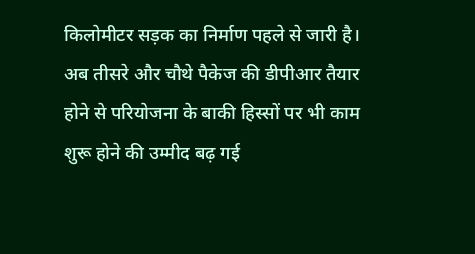किलोमीटर सड़क का निर्माण पहले से जारी है। अब तीसरे और चौथे पैकेज की डीपीआर तैयार होने से परियोजना के बाकी हिस्सों पर भी काम शुरू होने की उम्मीद बढ़ गई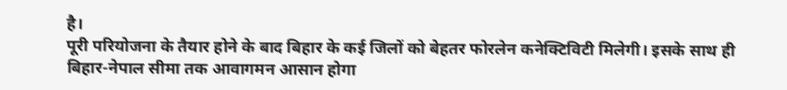है।
पूरी परियोजना के तैयार होने के बाद बिहार के कई जिलों को बेहतर फोरलेन कनेक्टिविटी मिलेगी। इसके साथ ही बिहार-नेपाल सीमा तक आवागमन आसान होगा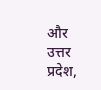और उत्तर प्रदेश,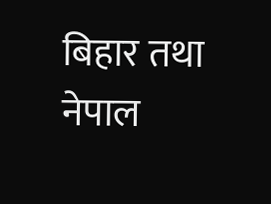बिहार तथा नेपाल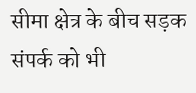सीमा क्षेत्र के बीच सड़क संपर्क को भी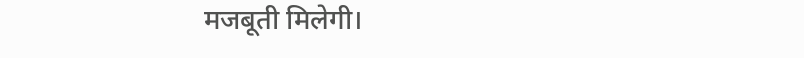मजबूती मिलेगी।